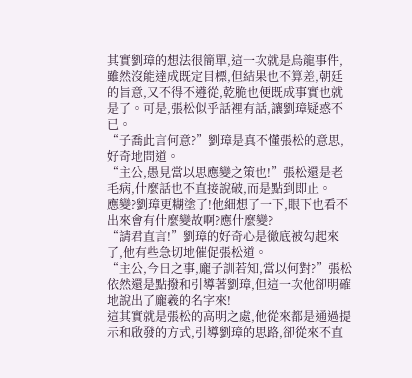其實劉璋的想法很簡單,這一次就是烏龍事件,雖然沒能達成既定目標,但結果也不算差,朝廷的旨意,又不得不遵從,乾脆也便既成事實也就是了。可是,張松似乎話裡有話,讓劉璋疑惑不已。
“子喬此言何意?”劉璋是真不懂張松的意思,好奇地問道。
“主公,愚見當以思應變之策也!”張松還是老毛病,什麼話也不直接說破,而是點到即止。
應變?劉璋更糊塗了!他細想了一下,眼下也看不出來會有什麼變故啊?應什麼變?
“請君直言!”劉璋的好奇心是徹底被勾起來了,他有些急切地催促張松道。
“主公,今日之事,龐子訓若知,當以何對?”張松依然還是點撥和引導著劉璋,但這一次他卻明確地說出了龐羲的名字來!
這其實就是張松的高明之處,他從來都是通過提示和啟發的方式,引導劉璋的思路,卻從來不直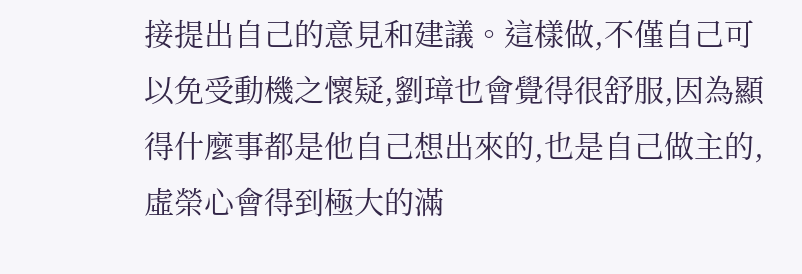接提出自己的意見和建議。這樣做,不僅自己可以免受動機之懷疑,劉璋也會覺得很舒服,因為顯得什麼事都是他自己想出來的,也是自己做主的,虛榮心會得到極大的滿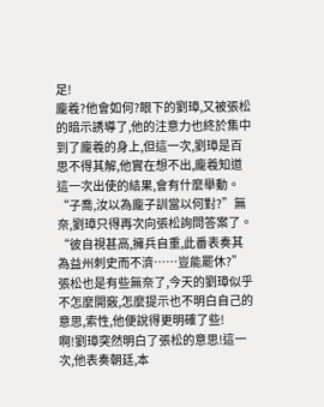足!
龐羲?他會如何?眼下的劉璋,又被張松的暗示誘導了,他的注意力也終於集中到了龐羲的身上,但這一次,劉璋是百思不得其解,他實在想不出,龐羲知道這一次出使的結果,會有什麼舉動。
“子喬,汝以為龐子訓當以何對?”無奈,劉璋只得再次向張松詢問答案了。
“彼自視甚高,擁兵自重,此番表奏其為益州刺史而不濟……豈能罷休?”張松也是有些無奈了,今天的劉璋似乎不怎麼開竅,怎麼提示也不明白自己的意思,索性,他便說得更明確了些!
啊!劉璋突然明白了張松的意思!這一次,他表奏朝廷,本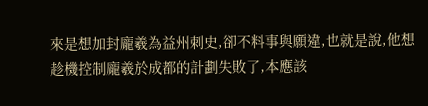來是想加封龐羲為益州刺史,卻不料事與願違,也就是說,他想趁機控制龐羲於成都的計劃失敗了,本應該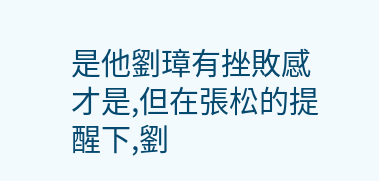是他劉璋有挫敗感才是,但在張松的提醒下,劉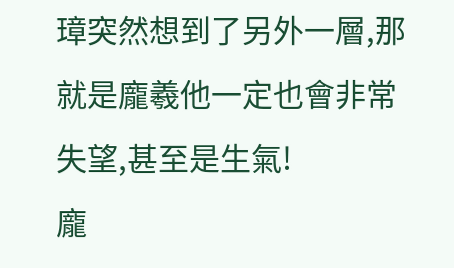璋突然想到了另外一層,那就是龐羲他一定也會非常失望,甚至是生氣!
龐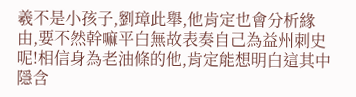羲不是小孩子,劉璋此舉,他肯定也會分析緣由,要不然幹嘛平白無故表奏自己為益州刺史呢!相信身為老油條的他,肯定能想明白這其中隱含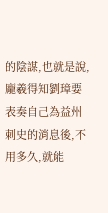的陰謀,也就是說,龐羲得知劉璋要表奏自己為益州刺史的消息後,不用多久,就能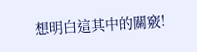想明白這其中的關竅!